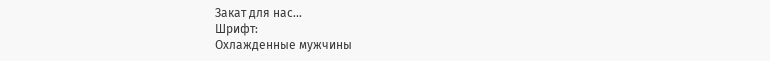Закат для нас...
Шрифт:
Охлажденные мужчины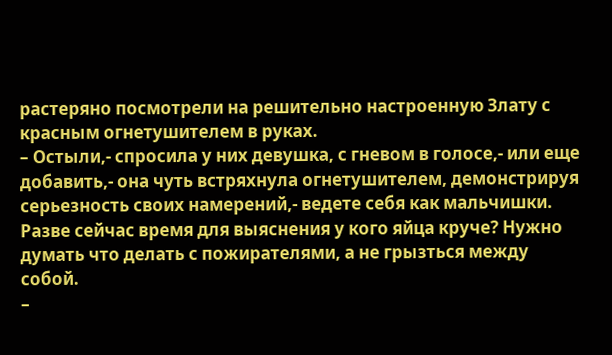растеряно посмотрели на решительно настроенную Злату с красным огнетушителем в руках.
– Остыли,- спросила у них девушка, с гневом в голосе,- или еще добавить,- она чуть встряхнула огнетушителем, демонстрируя серьезность своих намерений,- ведете себя как мальчишки. Разве сейчас время для выяснения у кого яйца круче? Нужно думать что делать с пожирателями, а не грызться между собой.
–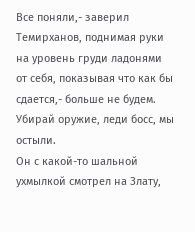Все поняли,- заверил Темирханов, поднимая руки на уровень груди ладонями от себя, показывая что как бы сдается,- больше не будем. Убирай оружие, леди босс, мы остыли.
Он с какой-то шальной ухмылкой смотрел на Злату,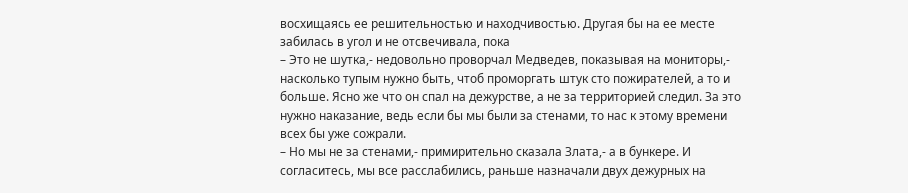восхищаясь ее решительностью и находчивостью. Другая бы на ее месте забилась в угол и не отсвечивала, пока
– Это не шутка,- недовольно проворчал Медведев, показывая на мониторы,- насколько тупым нужно быть, чтоб проморгать штук сто пожирателей, а то и больше. Ясно же что он спал на дежурстве, а не за территорией следил. За это нужно наказание, ведь если бы мы были за стенами, то нас к этому времени всех бы уже сожрали.
– Но мы не за стенами,- примирительно сказала Злата,- а в бункере. И согласитесь, мы все расслабились, раньше назначали двух дежурных на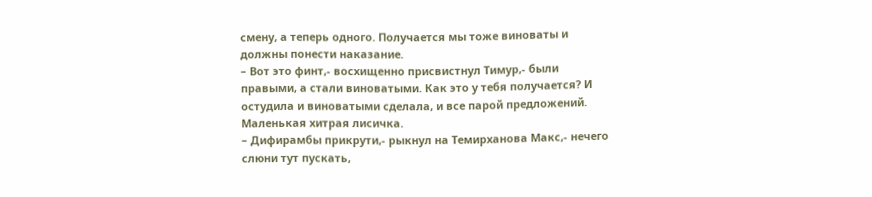смену, а теперь одного. Получается мы тоже виноваты и должны понести наказание.
– Вот это финт,- восхищенно присвистнул Тимур,- были правыми, а стали виноватыми. Как это у тебя получается? И остудила и виноватыми сделала, и все парой предложений. Маленькая хитрая лисичка.
– Дифирамбы прикрути,- рыкнул на Темирханова Макс,- нечего слюни тут пускать,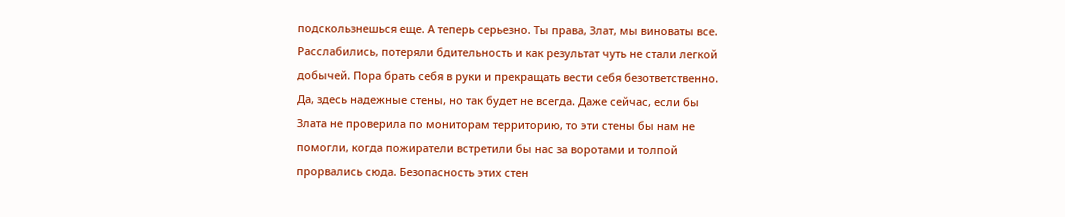подскользнешься еще. А теперь серьезно. Ты права, Злат, мы виноваты все. Расслабились, потеряли бдительность и как результат чуть не стали легкой добычей. Пора брать себя в руки и прекращать вести себя безответственно. Да, здесь надежные стены, но так будет не всегда. Даже сейчас, если бы Злата не проверила по мониторам территорию, то эти стены бы нам не помогли, когда пожиратели встретили бы нас за воротами и толпой прорвались сюда. Безопасность этих стен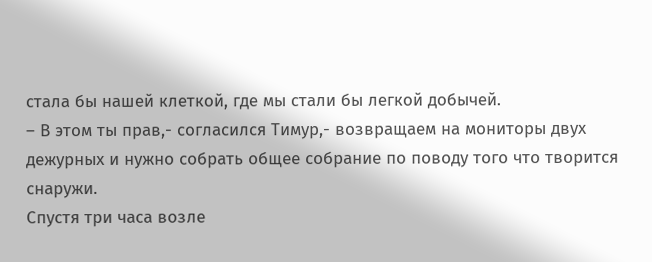стала бы нашей клеткой, где мы стали бы легкой добычей.
– В этом ты прав,- согласился Тимур,- возвращаем на мониторы двух дежурных и нужно собрать общее собрание по поводу того что творится снаружи.
Спустя три часа возле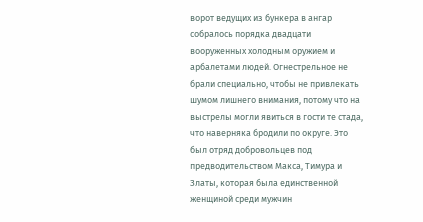ворот ведущих из бункера в ангар собралось порядка двадцати вооруженных холодным оружием и арбалетами людей. Огнестрельное не брали специально, чтобы не привлекать шумом лишнего внимания, потому что на выстрелы могли явиться в гости те стада, что наверняка бродили по округе. Это был отряд добровольцев под предводительством Макса, Тимура и Златы, которая была единственной женщиной среди мужчин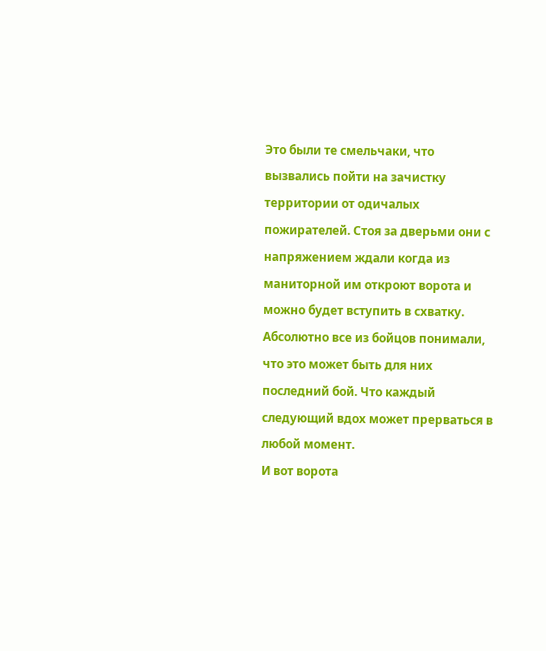Это были те смельчаки, что вызвались пойти на зачистку территории от одичалых пожирателей. Стоя за дверьми они с напряжением ждали когда из маниторной им откроют ворота и можно будет вступить в схватку. Абсолютно все из бойцов понимали, что это может быть для них последний бой. Что каждый следующий вдох может прерваться в любой момент.
И вот ворота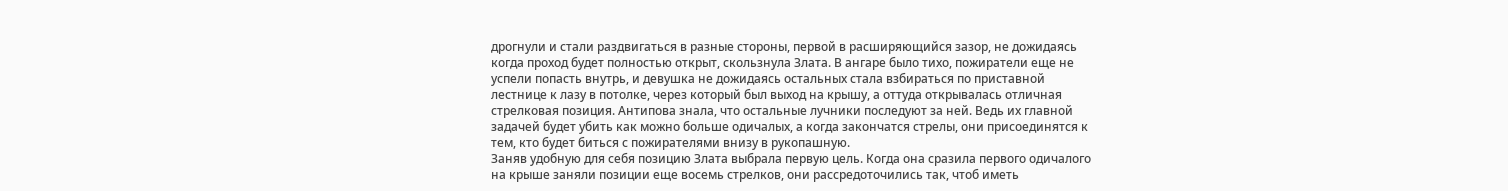дрогнули и стали раздвигаться в разные стороны, первой в расширяющийся зазор, не дожидаясь когда проход будет полностью открыт, скользнула Злата. В ангаре было тихо, пожиратели еще не успели попасть внутрь, и девушка не дожидаясь остальных стала взбираться по приставной лестнице к лазу в потолке, через который был выход на крышу, а оттуда открывалась отличная стрелковая позиция. Антипова знала, что остальные лучники последуют за ней. Ведь их главной задачей будет убить как можно больше одичалых, а когда закончатся стрелы, они присоединятся к тем, кто будет биться с пожирателями внизу в рукопашную.
Заняв удобную для себя позицию Злата выбрала первую цель. Когда она сразила первого одичалого на крыше заняли позиции еще восемь стрелков, они рассредоточились так, чтоб иметь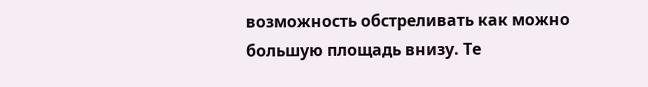возможность обстреливать как можно большую площадь внизу. Те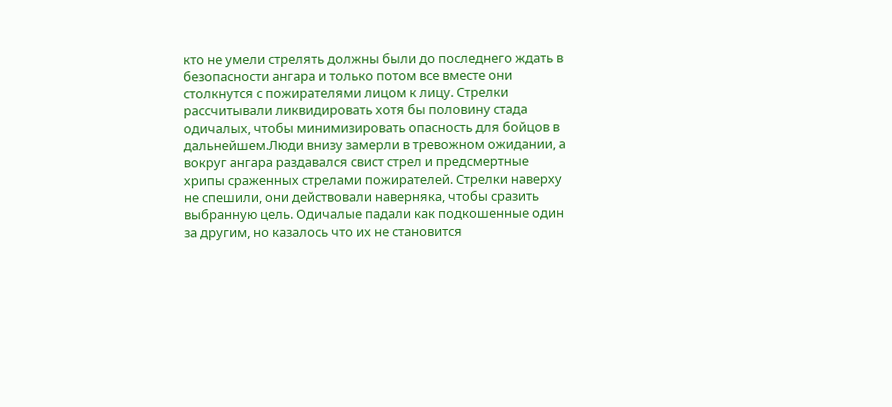кто не умели стрелять должны были до последнего ждать в безопасности ангара и только потом все вместе они столкнутся с пожирателями лицом к лицу. Стрелки рассчитывали ликвидировать хотя бы половину стада одичалых, чтобы минимизировать опасность для бойцов в
дальнейшем.Люди внизу замерли в тревожном ожидании, а вокруг ангара раздавался свист стрел и предсмертные хрипы сраженных стрелами пожирателей. Стрелки наверху не спешили, они действовали наверняка, чтобы сразить выбранную цель. Одичалые падали как подкошенные один за другим, но казалось что их не становится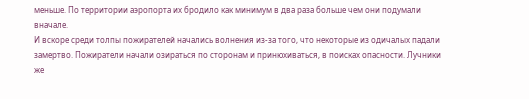меньше. По территории аэропорта их бродило как минимум в два раза больше чем они подумали вначале.
И вскоре среди толпы пожирателей начались волнения из-за того, что некоторые из одичалых падали замертво. Пожиратели начали озираться по сторонам и принюхиваться, в поисках опасности. Лучники же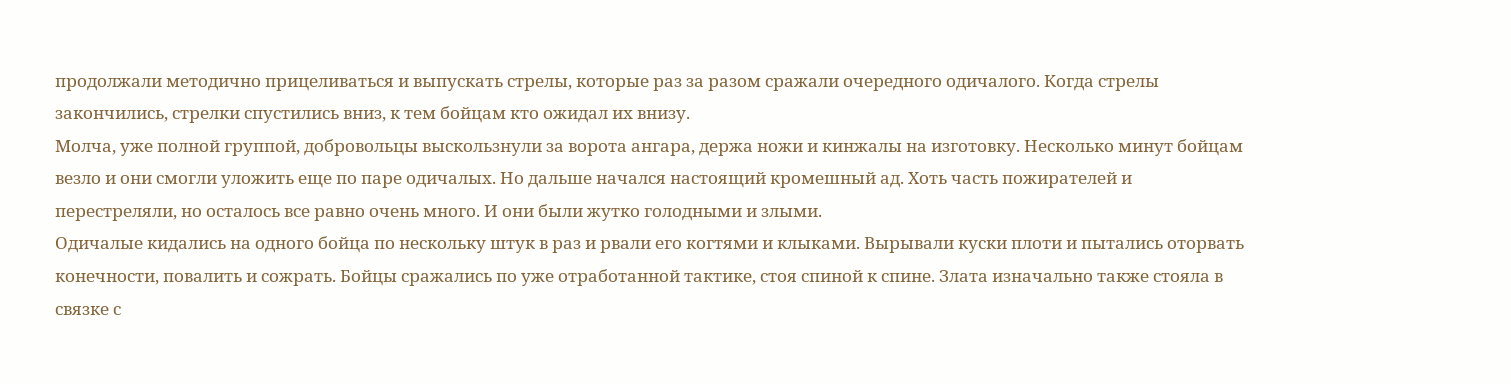продолжали методично прицеливаться и выпускать стрелы, которые раз за разом сражали очередного одичалого. Когда стрелы закончились, стрелки спустились вниз, к тем бойцам кто ожидал их внизу.
Молча, уже полной группой, добровольцы выскользнули за ворота ангара, держа ножи и кинжалы на изготовку. Несколько минут бойцам везло и они смогли уложить еще по паре одичалых. Но дальше начался настоящий кромешный ад. Хоть часть пожирателей и перестреляли, но осталось все равно очень много. И они были жутко голодными и злыми.
Одичалые кидались на одного бойца по нескольку штук в раз и рвали его когтями и клыками. Вырывали куски плоти и пытались оторвать конечности, повалить и сожрать. Бойцы сражались по уже отработанной тактике, стоя спиной к спине. Злата изначально также стояла в связке с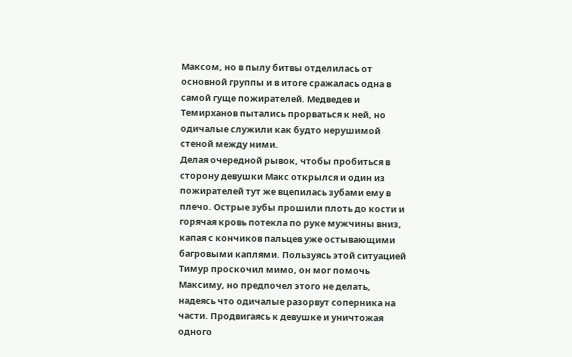Максом, но в пылу битвы отделилась от основной группы и в итоге сражалась одна в самой гуще пожирателей. Медведев и Темирханов пытались прорваться к ней, но одичалые служили как будто нерушимой стеной между ними.
Делая очередной рывок, чтобы пробиться в сторону девушки Макс открылся и один из пожирателей тут же вцепилась зубами ему в плечо. Острые зубы прошили плоть до кости и горячая кровь потекла по руке мужчины вниз, капая с кончиков пальцев уже остывающими багровыми каплями. Пользуясь этой ситуацией Тимур проскочил мимо, он мог помочь Максиму, но предпочел этого не делать, надеясь что одичалые разорвут соперника на части. Продвигаясь к девушке и уничтожая одного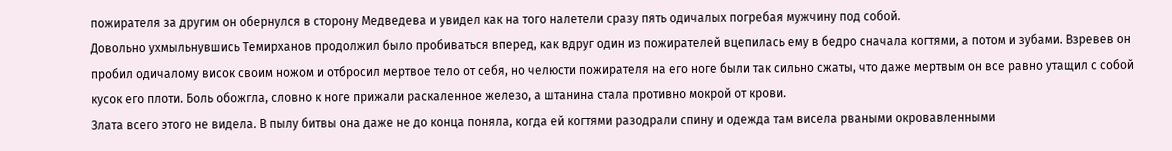пожирателя за другим он обернулся в сторону Медведева и увидел как на того налетели сразу пять одичалых погребая мужчину под собой.
Довольно ухмыльнувшись Темирханов продолжил было пробиваться вперед, как вдруг один из пожирателей вцепилась ему в бедро сначала когтями, а потом и зубами. Взревев он пробил одичалому висок своим ножом и отбросил мертвое тело от себя, но челюсти пожирателя на его ноге были так сильно сжаты, что даже мертвым он все равно утащил с собой кусок его плоти. Боль обожгла, словно к ноге прижали раскаленное железо, а штанина стала противно мокрой от крови.
Злата всего этого не видела. В пылу битвы она даже не до конца поняла, когда ей когтями разодрали спину и одежда там висела рваными окровавленными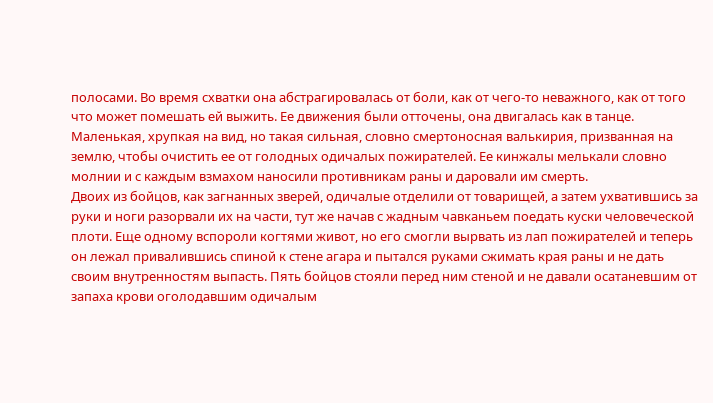полосами. Во время схватки она абстрагировалась от боли, как от чего-то неважного, как от того что может помешать ей выжить. Ее движения были отточены, она двигалась как в танце. Маленькая, хрупкая на вид, но такая сильная, словно смертоносная валькирия, призванная на землю, чтобы очистить ее от голодных одичалых пожирателей. Ее кинжалы мелькали словно молнии и с каждым взмахом наносили противникам раны и даровали им смерть.
Двоих из бойцов, как загнанных зверей, одичалые отделили от товарищей, а затем ухватившись за руки и ноги разорвали их на части, тут же начав с жадным чавканьем поедать куски человеческой плоти. Еще одному вспороли когтями живот, но его смогли вырвать из лап пожирателей и теперь он лежал привалившись спиной к стене агара и пытался руками сжимать края раны и не дать своим внутренностям выпасть. Пять бойцов стояли перед ним стеной и не давали осатаневшим от запаха крови оголодавшим одичалым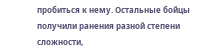пробиться к нему. Остальные бойцы получили ранения разной степени сложности,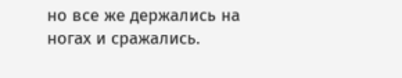но все же держались на ногах и сражались.